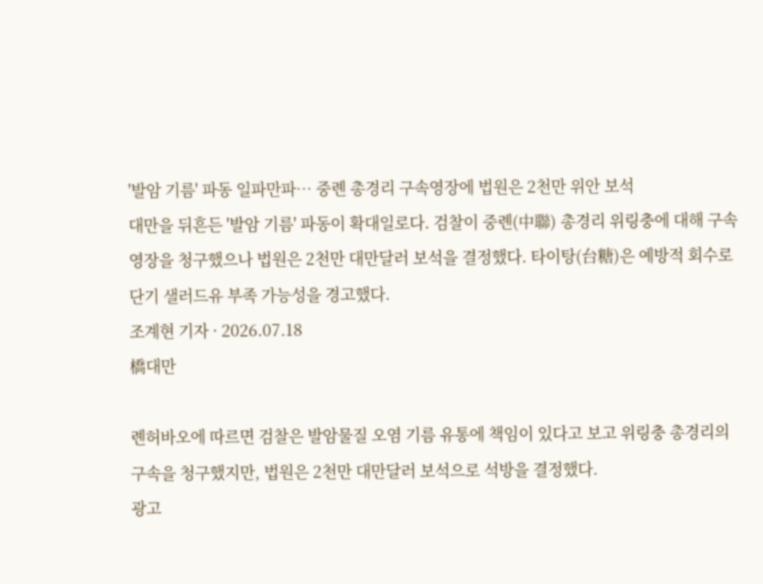'발암 기름' 파동 일파만파… 중롄 총경리 구속영장에 법원은 2천만 위안 보석
대만을 뒤흔든 '발암 기름' 파동이 확대일로다. 검찰이 중롄(中聯) 총경리 위링충에 대해 구속영장을 청구했으나 법원은 2천만 대만달러 보석을 결정했다. 타이탕(台糖)은 예방적 회수로 단기 샐러드유 부족 가능성을 경고했다.
조계현 기자 · 2026.07.18
橋대만

롄허바오에 따르면 검찰은 발암물질 오염 기름 유통에 책임이 있다고 보고 위링충 총경리의 구속을 청구했지만, 법원은 2천만 대만달러 보석으로 석방을 결정했다.
광고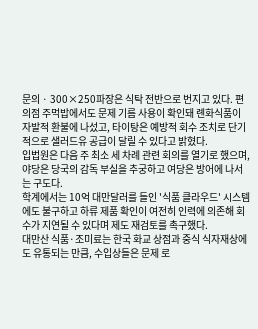문의 · 300×250파장은 식탁 전반으로 번지고 있다. 편의점 주먹밥에서도 문제 기름 사용이 확인돼 롄화식품이 자발적 환불에 나섰고, 타이탕은 예방적 회수 조치로 단기적으로 샐러드유 공급이 달릴 수 있다고 밝혔다.
입법원은 다음 주 최소 세 차례 관련 회의를 열기로 했으며, 야당은 당국의 감독 부실을 추궁하고 여당은 방어에 나서는 구도다.
학계에서는 10억 대만달러를 들인 '식품 클라우드' 시스템에도 불구하고 하류 제품 확인이 여전히 인력에 의존해 회수가 지연될 수 있다며 제도 재검토를 촉구했다.
대만산 식품·조미료는 한국 화교 상점과 중식 식자재상에도 유통되는 만큼, 수입상들은 문제 로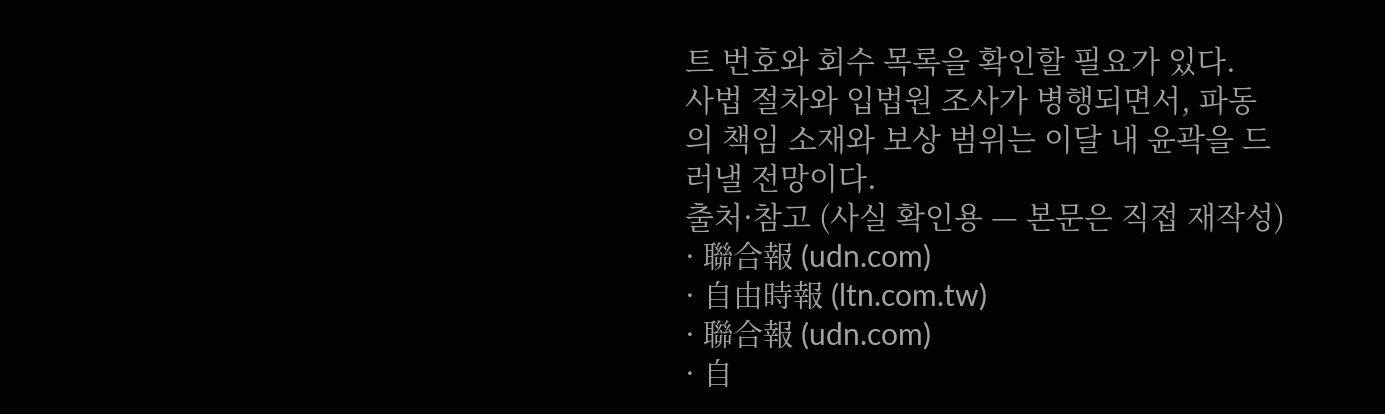트 번호와 회수 목록을 확인할 필요가 있다.
사법 절차와 입법원 조사가 병행되면서, 파동의 책임 소재와 보상 범위는 이달 내 윤곽을 드러낼 전망이다.
출처·참고 (사실 확인용 — 본문은 직접 재작성)
· 聯合報 (udn.com)
· 自由時報 (ltn.com.tw)
· 聯合報 (udn.com)
· 自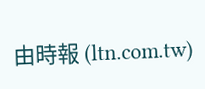由時報 (ltn.com.tw)